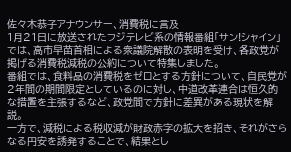佐々木恭子アナウンサー、消費税に言及
1月21日に放送されたフジテレビ系の情報番組「サン!シャイン」では、高市早苗首相による衆議院解散の表明を受け、各政党が掲げる消費税減税の公約について特集しました。
番組では、食料品の消費税をゼロとする方針について、自民党が2年間の期間限定としているのに対し、中道改革連合は恒久的な措置を主張するなど、政党間で方針に差異がある現状を解説。
一方で、減税による税収減が財政赤字の拡大を招き、それがさらなる円安を誘発することで、結果とし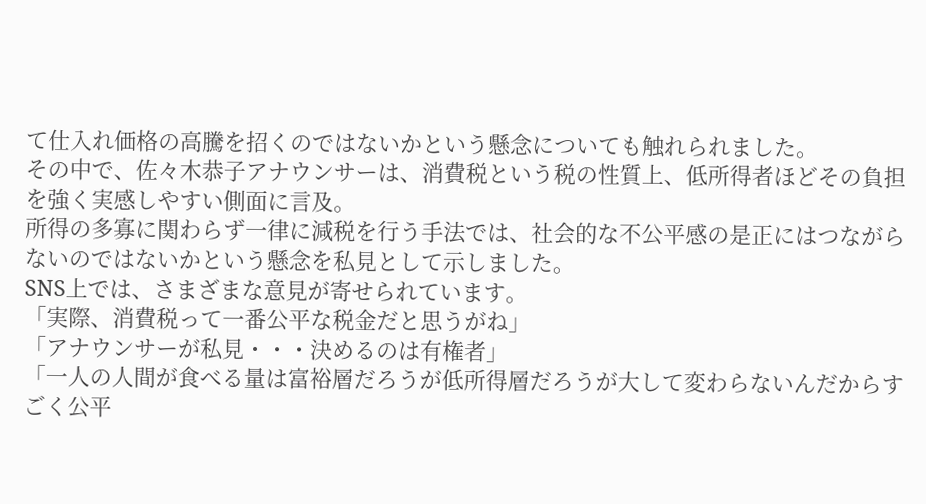て仕入れ価格の高騰を招くのではないかという懸念についても触れられました。
その中で、佐々木恭子アナウンサーは、消費税という税の性質上、低所得者ほどその負担を強く実感しやすい側面に言及。
所得の多寡に関わらず一律に減税を行う手法では、社会的な不公平感の是正にはつながらないのではないかという懸念を私見として示しました。
SNS上では、さまざまな意見が寄せられています。
「実際、消費税って一番公平な税金だと思うがね」
「アナウンサーが私見・・・決めるのは有権者」
「一人の人間が食べる量は富裕層だろうが低所得層だろうが大して変わらないんだからすごく公平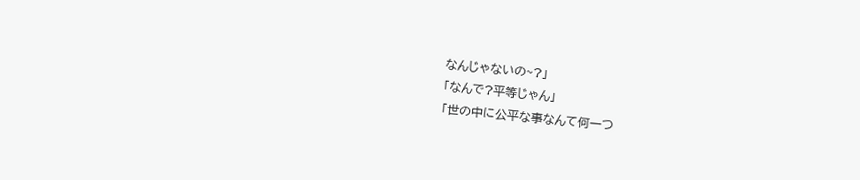なんじゃないの~?」
「なんで?平等じゃん」
「世の中に公平な事なんて何一つ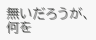無いだろうが、何を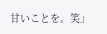甘いことを。笑」